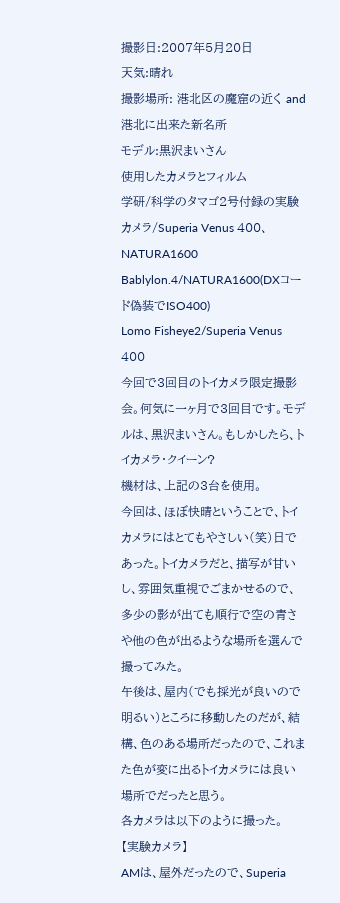撮影日:2007年5月20日
天気:晴れ
撮影場所: 港北区の魔窟の近く and 港北に出来た新名所
モデル:黒沢まいさん
使用したカメラとフィルム
学研/科学のタマゴ2号付録の実験カメラ/Superia Venus 400、NATURA1600
Bablylon.4/NATURA1600(DXコード偽装でISO400)
Lomo Fisheye2/Superia Venus 400
今回で3回目のトイカメラ限定撮影会。何気に一ヶ月で3回目です。モデルは、黒沢まいさん。もしかしたら、トイカメラ・クイーン?
機材は、上記の3台を使用。
今回は、ほぼ快晴ということで、トイカメラにはとてもやさしい(笑)日であった。トイカメラだと、描写が甘いし、雰囲気重視でごまかせるので、多少の影が出ても順行で空の青さや他の色が出るような場所を選んで撮ってみた。
午後は、屋内(でも採光が良いので明るい)ところに移動したのだが、結構、色のある場所だったので、これまた色が変に出るトイカメラには良い場所でだったと思う。
各カメラは以下のように撮った。
【実験カメラ】
AMは、屋外だったので、Superia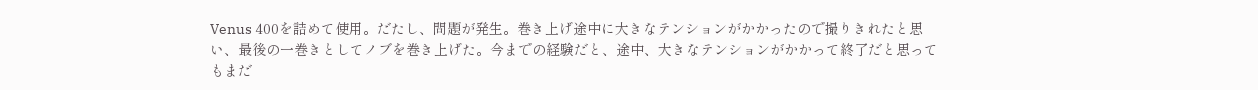Venus 400を詰めて使用。だたし、問題が発生。巻き上げ途中に大きなテンションがかかったので撮りきれたと思い、最後の一巻きとしてノブを巻き上げた。今までの経験だと、途中、大きなテンションがかかって終了だと思ってもまだ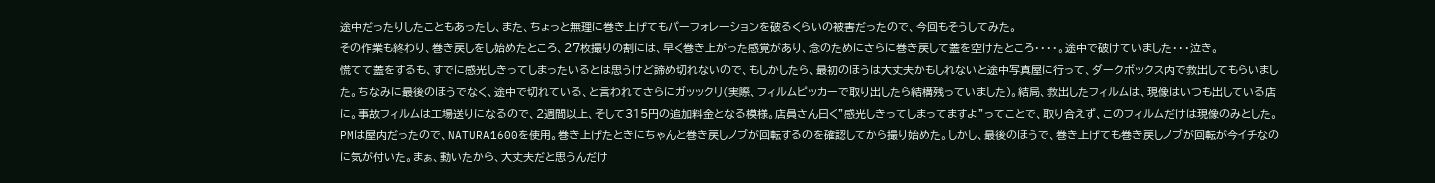途中だったりしたこともあったし、また、ちょっと無理に巻き上げてもパーフォレーションを破るくらいの被害だったので、今回もそうしてみた。
その作業も終わり、巻き戻しをし始めたところ、27枚撮りの割には、早く巻き上がった感覚があり、念のためにさらに巻き戻して蓋を空けたところ・・・・。途中で破けていました・・・泣き。
慌てて蓋をするも、すでに感光しきってしまったいるとは思うけど諦め切れないので、もしかしたら、最初のほうは大丈夫かもしれないと途中写真屋に行って、ダークボックス内で救出してもらいました。ちなみに最後のほうでなく、途中で切れている、と言われてさらにガッックリ(実際、フィルムピッカーで取り出したら結構残っていました)。結局、救出したフィルムは、現像はいつも出している店に。事故フィルムは工場送りになるので、2週間以上、そして315円の追加料金となる模様。店員さん曰く”感光しきってしまってますよ”ってことで、取り合えず、このフィルムだけは現像のみとした。
PMは屋内だったので、NATURA1600を使用。巻き上げたときにちゃんと巻き戻しノブが回転するのを確認してから撮り始めた。しかし、最後のほうで、巻き上げても巻き戻しノブが回転が今イチなのに気が付いた。まぁ、動いたから、大丈夫だと思うんだけ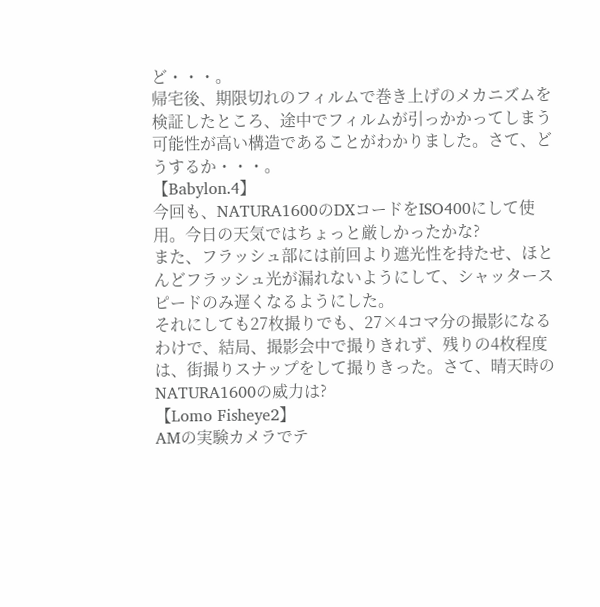ど・・・。
帰宅後、期限切れのフィルムで巻き上げのメカニズムを検証したところ、途中でフィルムが引っかかってしまう可能性が高い構造であることがわかりました。さて、どうするか・・・。
【Babylon.4】
今回も、NATURA1600のDXコードをISO400にして使用。今日の天気ではちょっと厳しかったかな?
また、フラッシュ部には前回より遮光性を持たせ、ほとんどフラッシュ光が漏れないようにして、シャッタースピードのみ遅くなるようにした。
それにしても27枚撮りでも、27×4コマ分の撮影になるわけで、結局、撮影会中で撮りきれず、残りの4枚程度は、街撮りスナップをして撮りきった。さて、晴天時のNATURA1600の威力は?
【Lomo Fisheye2】
AMの実験カメラでテ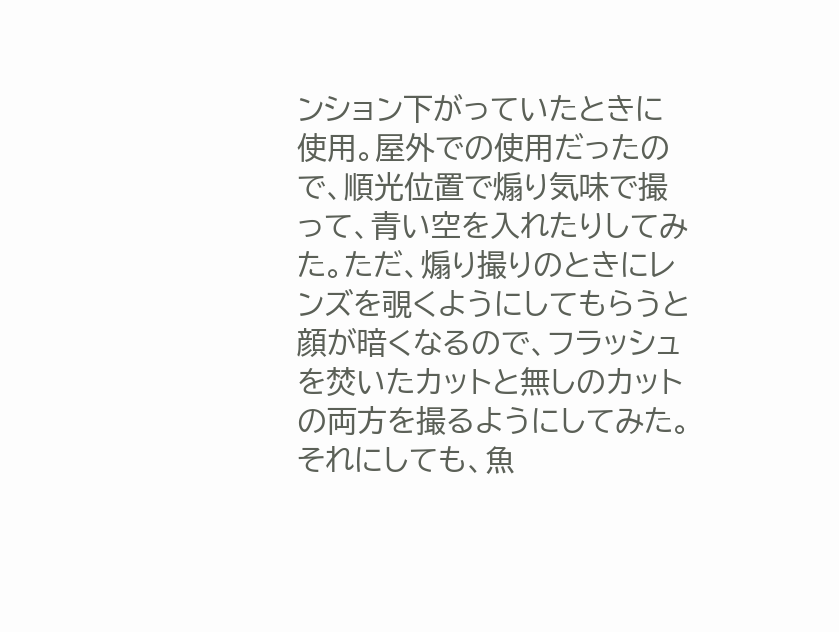ンション下がっていたときに使用。屋外での使用だったので、順光位置で煽り気味で撮って、青い空を入れたりしてみた。ただ、煽り撮りのときにレンズを覗くようにしてもらうと顔が暗くなるので、フラッシュを焚いたカットと無しのカットの両方を撮るようにしてみた。それにしても、魚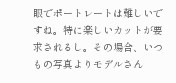眼でポートレートは難しいですね。特に楽しいカットが要求されるし。その場合、いつもの写真よりモデルさん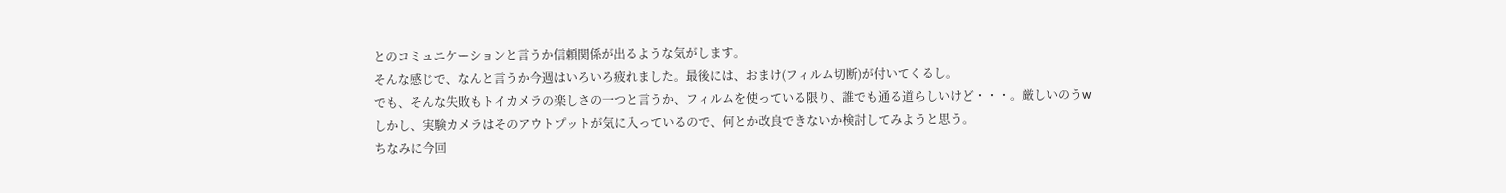とのコミュニケーションと言うか信頼関係が出るような気がします。
そんな感じで、なんと言うか今週はいろいろ疲れました。最後には、おまけ(フィルム切断)が付いてくるし。
でも、そんな失敗もトイカメラの楽しさの一つと言うか、フィルムを使っている限り、誰でも通る道らしいけど・・・。厳しいのうw
しかし、実験カメラはそのアウトプットが気に入っているので、何とか改良できないか検討してみようと思う。
ちなみに今回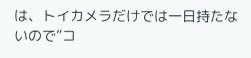は、トイカメラだけでは一日持たないので”コ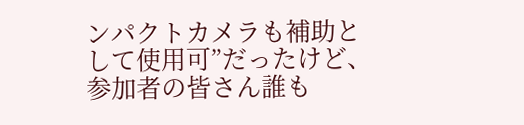ンパクトカメラも補助として使用可”だったけど、参加者の皆さん誰も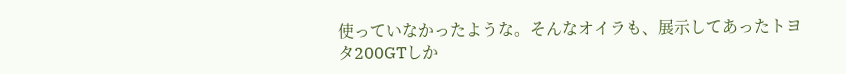使っていなかったような。そんなオイラも、展示してあったトヨタ200GTしか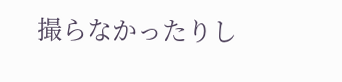撮らなかったりし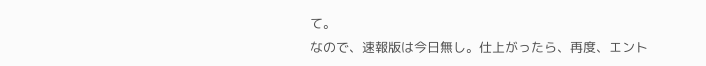て。
なので、速報版は今日無し。仕上がったら、再度、エント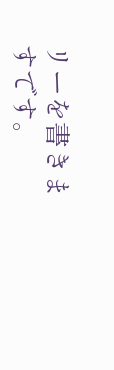リーを書きますです。